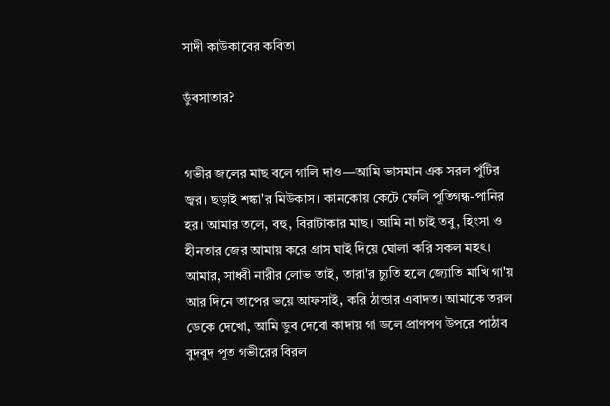সাদী কাউকাবের কবিতা

ডুঁবসাতার?


গভীর জলের মাছ বলে গালি দাও—আমি ভাসমান এক সরল পুঁটির জ্বর। ছড়াই শঙ্কা'র মিউকাস। কানকোয় কেটে ফেলি পূতিগন্ধ-পানির হর। আমার তলে, বহু, বিরাটাকার মাছ। আমি না চাই তবু, হিংসা ও হীনতার জের আমায় করে গ্রাস ঘাই দিয়ে ঘোলা করি সকল মহৎ। আমার, সাধ্বী নারীর লোভ তাই, তারা'র চ্যুতি হলে জ্যোতি মাখি গা'য় আর দিনে তাপের ভয়ে আফসাই, করি ঠান্ডার এবাদত। আমাকে তরল ডেকে দেখো, আমি ডুব দেবো কাদায় গা ডলে প্রাণপণ উপরে পাঠাব বুদবুদ পূত গভীরের বিরল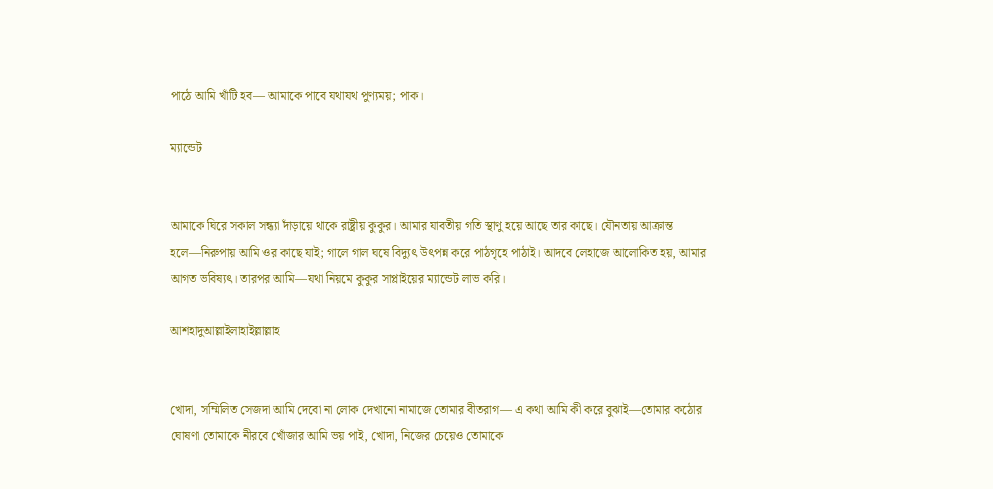পাঠে আমি খাঁটি হব— আমাকে পাবে যথাযথ পুণ্যময়; পাক।

ম্যান্ডেট


আমাকে ঘিরে সকাল সন্ধ্যা দাঁড়ায়ে থাকে রাষ্ট্রীয় কুকুর। আমার যাবতীয় গতি স্থাণু হয়ে আছে তার কাছে। যৌনতায় আক্রান্ত হলে—নিরুপায় আমি ওর কাছে যাই; গালে গাল ঘষে বিদ্যুৎ উৎপন্ন করে পাঠগৃহে পাঠাই। আদবে লেহাজে আলোকিত হয়, আমার আগত ভবিষ্যৎ। তারপর আমি—যথা নিয়মে কুকুর সাপ্লাইয়ের ম্যান্ডেট লাভ করি।

আশহাদুআল্লাইলাহাইল্লাল্লাহ


খোদা, সম্মিলিত সেজদা আমি দেবো না লোক দেখানো নামাজে তোমার বীতরাগ— এ কথা আমি কী করে বুঝাই—তোমার কঠোর ঘোষণা তোমাকে নীরবে খোঁজার আমি ভয় পাই, খোদা, নিজের চেয়েও তোমাকে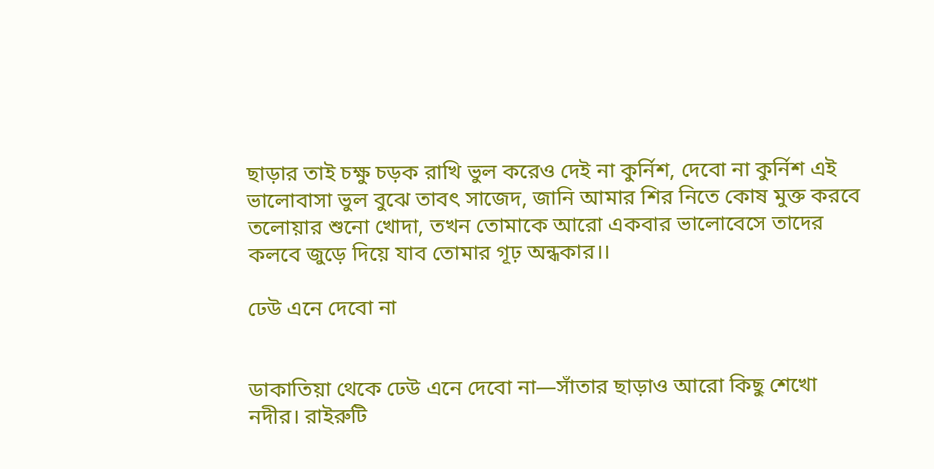ছাড়ার তাই চক্ষু চড়ক রাখি ভুল করেও দেই না কুর্নিশ, দেবো না কুর্নিশ এই ভালোবাসা ভুল বুঝে তাবৎ সাজেদ, জানি আমার শির নিতে কোষ মুক্ত করবে তলোয়ার শুনো খোদা, তখন তোমাকে আরো একবার ভালোবেসে তাদের কলবে জুড়ে দিয়ে যাব তোমার গূঢ় অন্ধকার।।

ঢেউ এনে দেবো না


ডাকাতিয়া থেকে ঢেউ এনে দেবো না—সাঁতার ছাড়াও আরো কিছু শেখো নদীর। রাইরুটি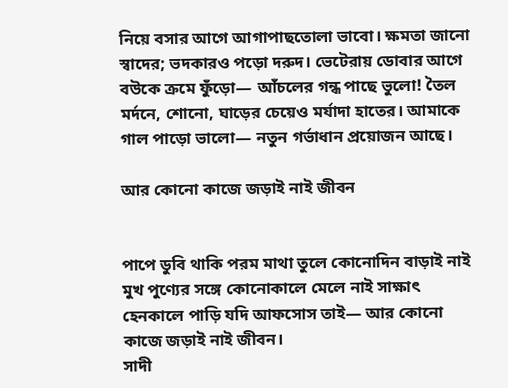নিয়ে বসার আগে আগাপাছতোলা ভাবো। ক্ষমতা জানো স্বাদের; ভদকারও পড়ো দরুদ। ভেটেরায় ডোবার আগে বউকে ক্রমে ফুঁড়ো— আঁচলের গন্ধ পাছে ভুলো! তৈল মর্দনে, শোনো, ঘাড়ের চেয়েও মর্যাদা হাতের। আমাকে গাল পাড়ো ভালো— নতুন গর্ভাধান প্রয়োজন আছে।

আর কোনো কাজে জড়াই নাই জীবন


পাপে ডুবি থাকি পরম মাথা তুলে কোনোদিন বাড়াই নাই মুখ পুণ্যের সঙ্গে কোনোকালে মেলে নাই সাক্ষাৎ হেনকালে পাড়ি যদি আফসোস তাই— আর কোনো কাজে জড়াই নাই জীবন।
সাদী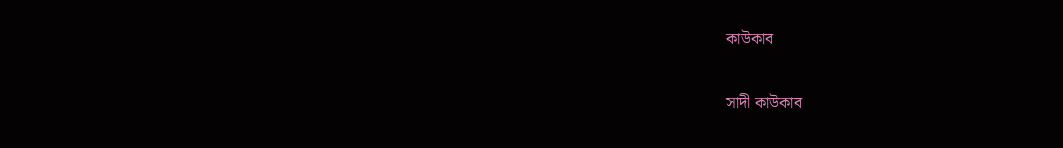কাউকাব

সাদী কাউকাব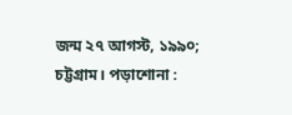জন্ম ২৭ আগস্ট, ১৯৯০; চট্টগ্রাম। পড়াশোনা :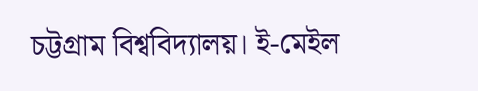চট্টগ্রাম বিশ্ববিদ্যালয়। ই-মেইল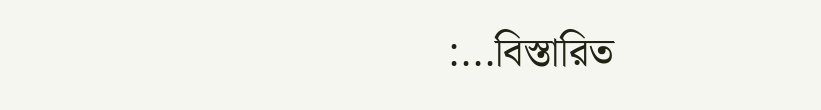:...বিস্তারিত